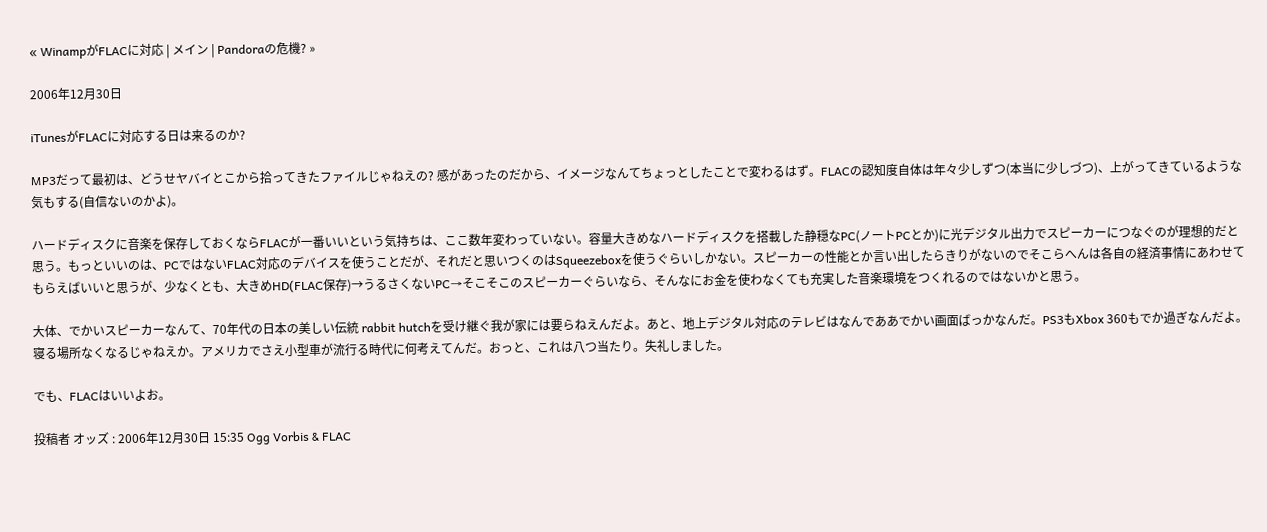« WinampがFLACに対応 | メイン | Pandoraの危機? »

2006年12月30日

iTunesがFLACに対応する日は来るのか?

MP3だって最初は、どうせヤバイとこから拾ってきたファイルじゃねえの? 感があったのだから、イメージなんてちょっとしたことで変わるはず。FLACの認知度自体は年々少しずつ(本当に少しづつ)、上がってきているような気もする(自信ないのかよ)。

ハードディスクに音楽を保存しておくならFLACが一番いいという気持ちは、ここ数年変わっていない。容量大きめなハードディスクを搭載した静穏なPC(ノートPCとか)に光デジタル出力でスピーカーにつなぐのが理想的だと思う。もっといいのは、PCではないFLAC対応のデバイスを使うことだが、それだと思いつくのはSqueezeboxを使うぐらいしかない。スピーカーの性能とか言い出したらきりがないのでそこらへんは各自の経済事情にあわせてもらえばいいと思うが、少なくとも、大きめHD(FLAC保存)→うるさくないPC→そこそこのスピーカーぐらいなら、そんなにお金を使わなくても充実した音楽環境をつくれるのではないかと思う。

大体、でかいスピーカーなんて、70年代の日本の美しい伝統 rabbit hutchを受け継ぐ我が家には要らねえんだよ。あと、地上デジタル対応のテレビはなんでああでかい画面ばっかなんだ。PS3もXbox 360もでか過ぎなんだよ。寝る場所なくなるじゃねえか。アメリカでさえ小型車が流行る時代に何考えてんだ。おっと、これは八つ当たり。失礼しました。

でも、FLACはいいよお。

投稿者 オッズ : 2006年12月30日 15:35 Ogg Vorbis & FLAC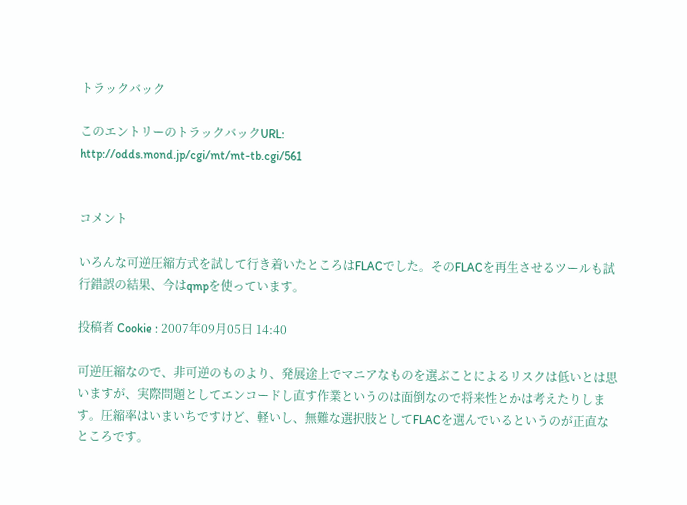トラックバック

このエントリーのトラックバックURL:
http://odds.mond.jp/cgi/mt/mt-tb.cgi/561


コメント

いろんな可逆圧縮方式を試して行き着いたところはFLACでした。そのFLACを再生させるツールも試行錯誤の結果、今はqmpを使っています。

投稿者 Cookie : 2007年09月05日 14:40

可逆圧縮なので、非可逆のものより、発展途上でマニアなものを選ぶことによるリスクは低いとは思いますが、実際問題としてエンコードし直す作業というのは面倒なので将来性とかは考えたりします。圧縮率はいまいちですけど、軽いし、無難な選択肢としてFLACを選んでいるというのが正直なところです。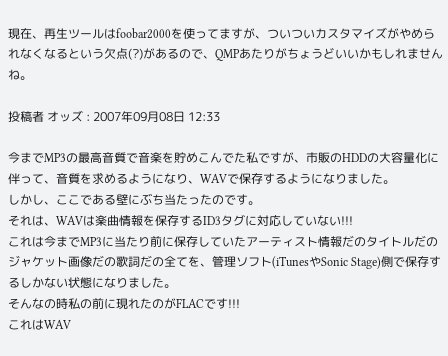現在、再生ツールはfoobar2000を使ってますが、ついついカスタマイズがやめられなくなるという欠点(?)があるので、QMPあたりがちょうどいいかもしれませんね。

投稿者 オッズ : 2007年09月08日 12:33

今までMP3の最高音質で音楽を貯めこんでた私ですが、市販のHDDの大容量化に伴って、音質を求めるようになり、WAVで保存するようになりました。
しかし、ここである壁にぶち当たったのです。
それは、WAVは楽曲情報を保存するID3タグに対応していない!!!
これは今までMP3に当たり前に保存していたアーティスト情報だのタイトルだのジャケット画像だの歌詞だの全てを、管理ソフト(iTunesやSonic Stage)側で保存するしかない状態になりました。
そんなの時私の前に現れたのがFLACです!!!
これはWAV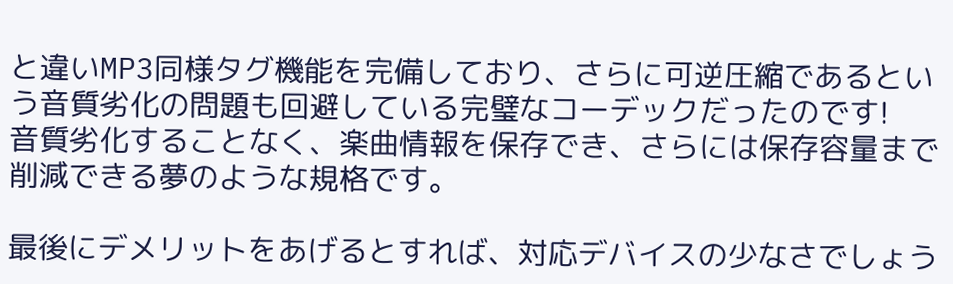と違いMP3同様タグ機能を完備しており、さらに可逆圧縮であるという音質劣化の問題も回避している完璧なコーデックだったのです!
音質劣化することなく、楽曲情報を保存でき、さらには保存容量まで削減できる夢のような規格です。

最後にデメリットをあげるとすれば、対応デバイスの少なさでしょう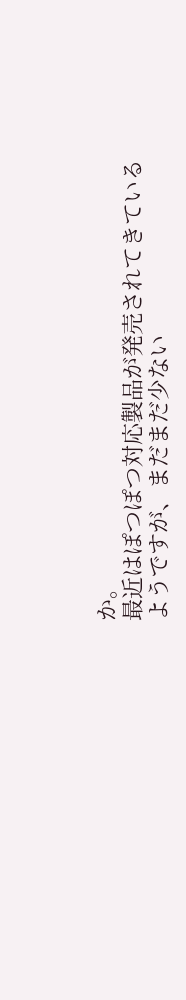か。
最近はぽつぽつ対応製品が発売されてきているようですが、まだまだ少ない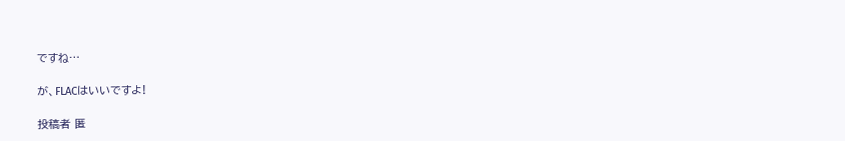ですね…

が、FLACはいいですよ!

投稿者 匿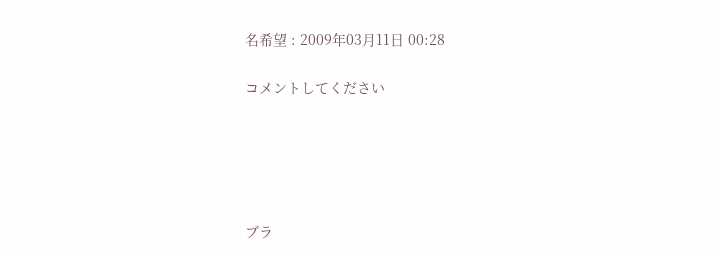名希望 : 2009年03月11日 00:28

コメントしてください





ブラ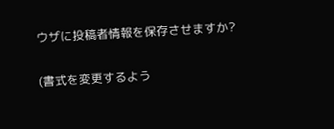ウザに投稿者情報を保存させますか?

(書式を変更するよう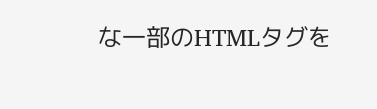な一部のHTMLタグを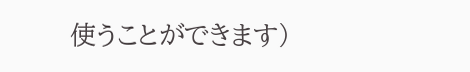使うことができます)